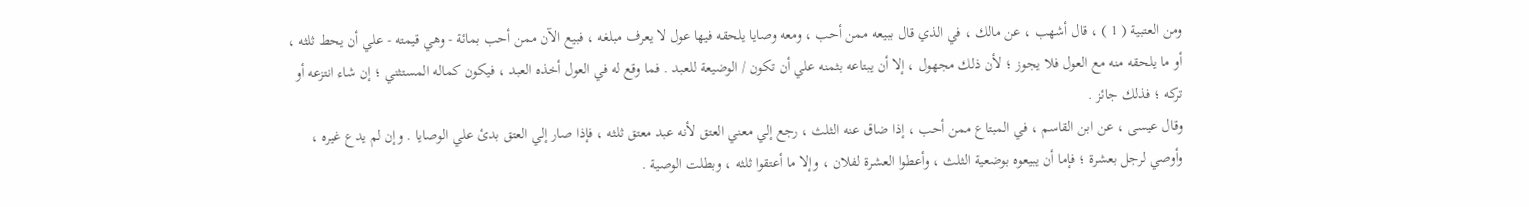ومن العتبية ( 1 ) ، قال أشهب ، عن مالك ، في الذي قال ببيعه ممن أحب ، ومعه وصايا يلحقه فيها عول لا يعرف مبلغه ، فبيع الآن ممن أحب بمائة - وهي قيمته - علي أن يحط ثلثه ، أو ما يلحقه منه مع العول فلا يجوز ؛ لأن ذلك مجهول ، إلا أن يبتاعه بثمنه علي أن تكون / الوضيعة للعبد . فما وقع له في العول أخذه العبد ، فيكون كماله المستثني ؛ إن شاء انتزعه أو تركه ؛ فذلك جائز .
وقال عيسى ، عن ابن القاسم ، في المبتاع ممن أحب ، إذا ضاق عنه الثلث ، رجع إلي معني العتق لأنه عبد معتق ثلثه ، فإذا صار إلي العتق بدئ علي الوصايا . وإن لم يدع غيره ، وأوصي لرجل بعشرة ؛ فإما أن يبيعوه بوضعية الثلث ، وأعطوا العشرة لفلان ، وإلا ما أعتقوا ثلثه ، وبطلت الوصية .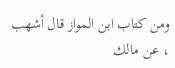ومن كتاب ابن المواز قال أشهب ، عن مالك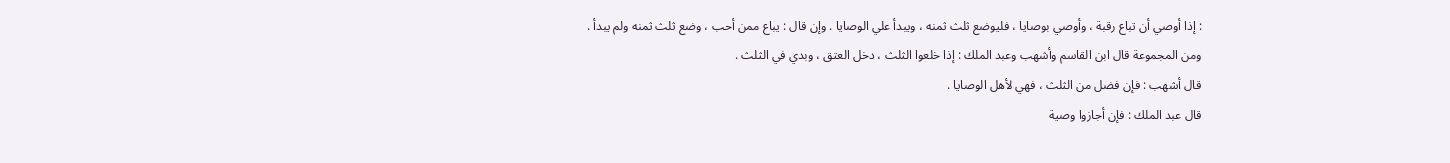: إذا أوصي أن تباع رقبة ، وأوصي بوصايا ، فليوضع ثلث ثمنه ، ويبدأ علي الوصايا . وإن قال : يباع ممن أحب ، وضع ثلث ثمنه ولم يبدأ .
ومن المجموعة قال ابن القاسم وأشهب وعبد الملك : إذا خلعوا الثلث ، دخل العتق ، وبدي في الثلث .
قال أشهب : فإن فضل من الثلث ، فهي لأهل الوصايا .
قال عبد الملك : فإن أجازوا وصية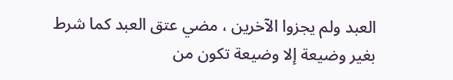العبد ولم يجزوا الآخرين ، مضي عتق العبد كما شرط بغير وضيعة إلا وضيعة تكون من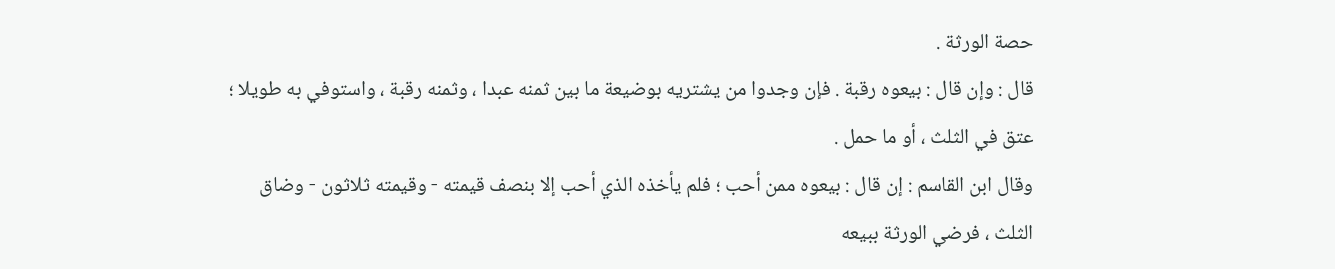حصة الورثة .
قال : وإن قال : بيعوه رقبة . فإن وجدوا من يشتريه بوضيعة ما بين ثمنه عبدا ، وثمنه رقبة ، واستوفي به طويلا ؛ عتق في الثلث ، أو ما حمل .
وقال ابن القاسم : إن قال : بيعوه ممن أحب ؛ فلم يأخذه الذي أحب إلا بنصف قيمته - وقيمته ثلاثون - وضاق الثلث ، فرضي الورثة ببيعه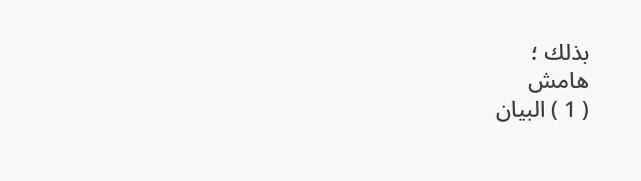بذلك ؛
هامش
( 1 ) البيان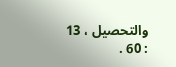والتحصيل ، 13 : 60 .